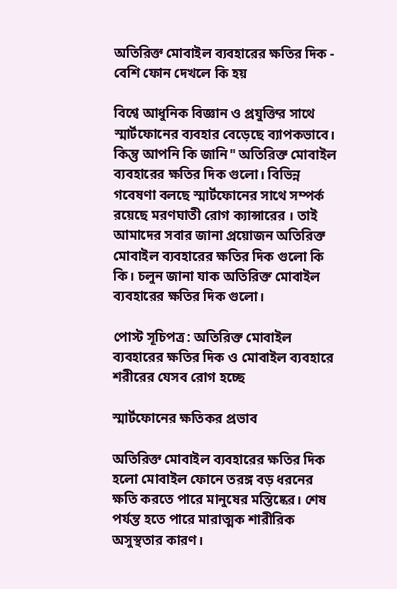অতিরিক্ত মোবাইল ব্যবহারের ক্ষতির দিক - বেশি ফোন দেখলে কি হয়

বিশ্বে আধুনিক বিজ্ঞান ও প্রযুক্তির সাথে স্মার্টফোনের ব্যবহার বেড়েছে ব্যাপকভাবে। কিন্তু আপনি কি জানি" অতিরিক্ত মোবাইল ব্যবহারের ক্ষতির দিক গুলো। বিভিন্ন গবেষণা বলছে স্মার্টফোনের সাথে সম্পর্ক রয়েছে মরণঘাতী রোগ ক্যান্সারের । তাই আমাদের সবার জানা প্রয়োজন অতিরিক্ত মোবাইল ব্যবহারের ক্ষতির দিক গুলো কি কি। চলুন জানা যাক অতিরিক্ত মোবাইল ব্যবহারের ক্ষতির দিক গুলো।

পোস্ট সূচিপত্র: অতিরিক্ত মোবাইল ব্যবহারের ক্ষতির দিক ও মোবাইল ব্যবহারে শরীরের যেসব রোগ হচ্ছে

স্মার্টফোনের ক্ষতিকর প্রভাব

অতিরিক্ত মোবাইল ব্যবহারের ক্ষতির দিক হলো মোবাইল ফোনে তরঙ্গ বড় ধরনের ক্ষতি করতে পারে মানুষের মস্তিষ্কের। শেষ পর্যন্ত হতে পারে মারাত্মক শারীরিক অসুস্থতার কারণ।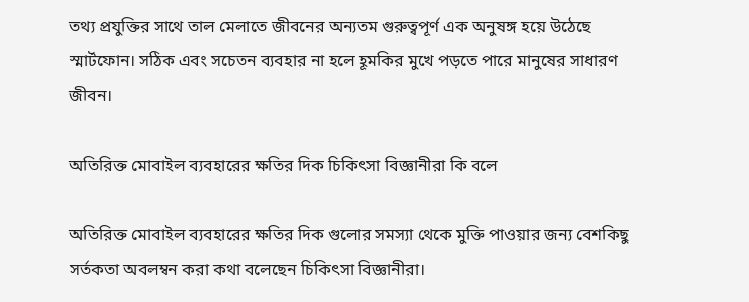তথ্য প্রযুক্তির সাথে তাল মেলাতে জীবনের অন্যতম গুরুত্বপূর্ণ এক অনুষঙ্গ হয়ে উঠেছে স্মার্টফোন। সঠিক এবং সচেতন ব্যবহার না হলে হূমকির মুখে পড়তে পারে মানুষের সাধারণ জীবন।

অতিরিক্ত মোবাইল ব্যবহারের ক্ষতির দিক চিকিৎসা বিজ্ঞানীরা কি বলে

অতিরিক্ত মোবাইল ব্যবহারের ক্ষতির দিক গুলোর সমস্যা থেকে মুক্তি পাওয়ার জন্য বেশকিছু সর্তকতা অবলম্বন করা কথা বলেছেন চিকিৎসা বিজ্ঞানীরা।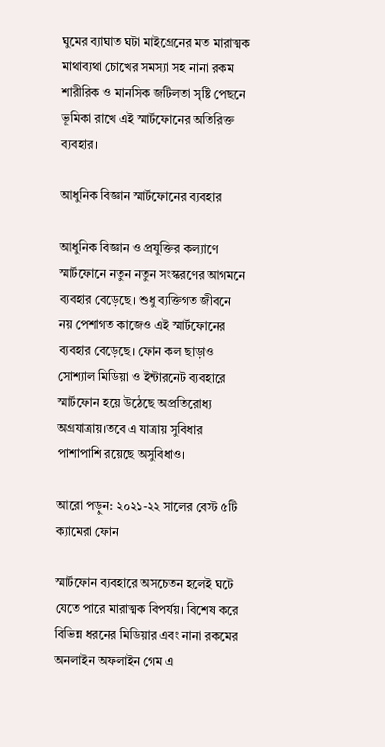ঘুমের ব্যাঘাত ঘটা মাইগ্রেনের মত মারাত্মক মাথাব্যথা চোখের সমস্যা সহ নানা রকম শারীরিক ও মানসিক জটিলতা সৃষ্টি পেছনে ভূমিকা রাখে এই স্মার্টফোনের অতিরিক্ত ব্যবহার।

আধুনিক বিজ্ঞান স্মার্টফোনের ব্যবহার

আধুনিক বিজ্ঞান ও প্রযুক্তির কল্যাণে স্মার্টফোনে নতুন নতুন সংস্করণের আগমনে ব্যবহার বেড়েছে। শুধু ব্যক্তিগত জীবনে নয় পেশাগত কাজেও এই স্মার্টফোনের ব্যবহার বেড়েছে। ফোন কল ছাড়াও সোশ্যাল মিডিয়া ও ইন্টারনেট ব্যবহারে স্মার্টফোন হয়ে উঠেছে অপ্রতিরোধ্য অগ্রযাত্রায়।তবে এ যাত্রায় সুবিধার পাশাপাশি রয়েছে অসুবিধাও।

আরো পড়ুন: ২০২১-২২ সালের বেস্ট ৫টি ক্যামেরা ফোন

স্মার্টফোন ব্যবহারে অসচেতন হলেই ঘটে যেতে পারে মারাত্মক বিপর্যয়। বিশেষ করে বিভিন্ন ধরনের মিডিয়ার এবং নানা রকমের অনলাইন অফলাইন গেম এ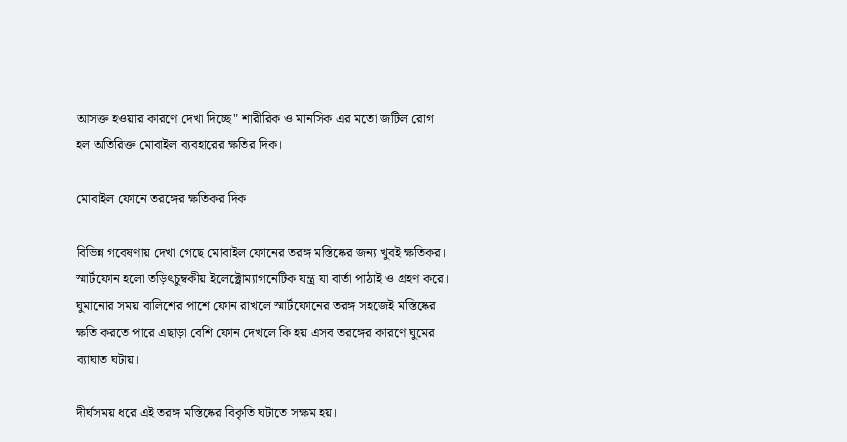আসক্ত হওয়ার কারণে দেখা দিচ্ছে" শারীরিক ও মানসিক এর মতো জটিল রোগ হল অতিরিক্ত মোবাইল ব্যবহারের ক্ষতির দিক।

মোবাইল ফোনে তরঙ্গের ক্ষতিকর দিক

বিভিন্ন গবেষণায় দেখা গেছে মোবাইল ফোনের তরঙ্গ মস্তিষ্কের জন্য খুবই ক্ষতিকর। স্মার্টফোন হলো তড়িৎচুম্বকীয় ইলেক্ট্রোম্যাগনেটিক যন্ত্র যা বার্তা পাঠাই ও গ্রহণ করে।  ঘুমানোর সময় বালিশের পাশে ফোন রাখলে স্মার্টফোনের তরঙ্গ সহজেই মস্তিষ্কের ক্ষতি করতে পারে এছাড়া বেশি ফোন দেখলে কি হয় এসব তরঙ্গের কারণে ঘুমের ব্যাঘাত ঘটায়।

দীর্ঘসময় ধরে এই তরঙ্গ মস্তিষ্কের বিকৃতি ঘটাতে সক্ষম হয়।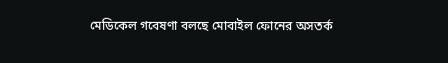মেডিকেল গবেষণা বলছে মোবাইল ফোনের অসতর্ক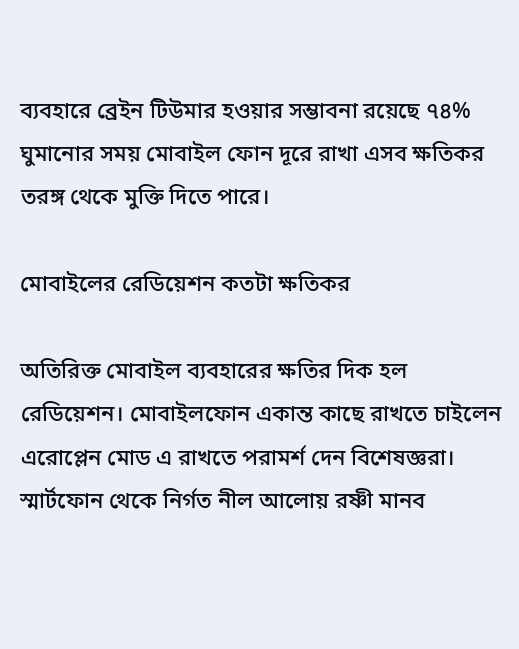ব্যবহারে ব্রেইন টিউমার হওয়ার সম্ভাবনা রয়েছে ৭৪% ঘুমানোর সময় মোবাইল ফোন দূরে রাখা এসব ক্ষতিকর তরঙ্গ থেকে মুক্তি দিতে পারে।

মোবাইলের রেডিয়েশন কতটা ক্ষতিকর

অতিরিক্ত মোবাইল ব্যবহারের ক্ষতির দিক হল রেডিয়েশন। মোবাইলফোন একান্ত কাছে রাখতে চাইলেন এরোপ্লেন মোড এ রাখতে পরামর্শ দেন বিশেষজ্ঞরা। স্মার্টফোন থেকে নির্গত নীল আলোয় রষ্ণী মানব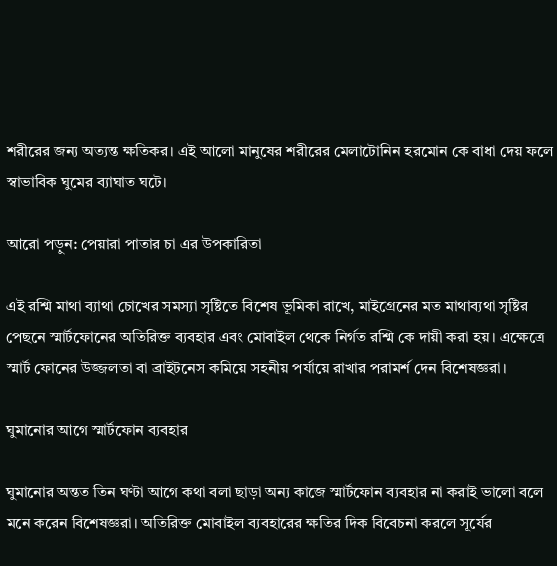শরীরের জন্য অত্যন্ত ক্ষতিকর। এই আলো মানুষের শরীরের মেলাটোনিন হরমোন কে বাধা দেয় ফলে স্বাভাবিক ঘুমের ব্যাঘাত ঘটে।

আরো পড়ুন: পেয়ারা পাতার চা এর উপকারিতা

এই রশ্মি মাথা ব্যাথা চোখের সমস্যা সৃষ্টিতে বিশেষ ভূমিকা রাখে, মাইগ্রেনের মত মাথাব্যথা সৃষ্টির পেছনে স্মার্টফোনের অতিরিক্ত ব্যবহার এবং মোবাইল থেকে নির্গত রশ্মি কে দায়ী করা হয়। এক্ষেত্রে স্মার্ট ফোনের উজ্জলতা বা ব্রাইটনেস কমিয়ে সহনীয় পর্যায়ে রাখার পরামর্শ দেন বিশেষজ্ঞরা।

ঘুমানোর আগে স্মার্টফোন ব্যবহার

ঘুমানোর অন্তত তিন ঘণ্টা আগে কথা বলা ছাড়া অন্য কাজে স্মার্টফোন ব্যবহার না করাই ভালো বলে মনে করেন বিশেষজ্ঞরা। অতিরিক্ত মোবাইল ব্যবহারের ক্ষতির দিক বিবেচনা করলে সূর্যের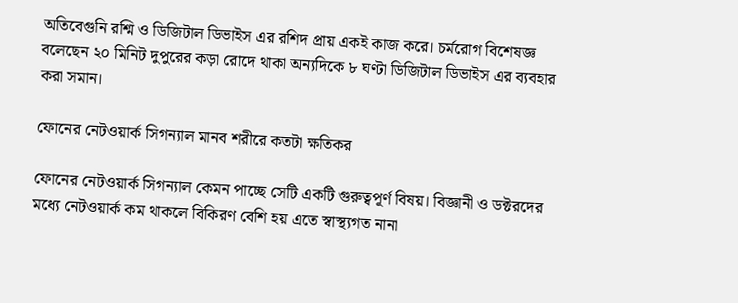অতিবেগুনি রশ্মি ও ডিজিটাল ডিভাইস এর রশিদ প্রায় একই কাজ করে। চর্মরোগ বিশেষজ্ঞ বলেছেন ২০ মিনিট দুপুরের কড়া রোদে থাকা অন্যদিকে ৮ ঘণ্টা ডিজিটাল ডিভাইস এর ব্যবহার করা সমান।

ফোনের নেটওয়ার্ক সিগন্যাল মানব শরীরে কতটা ক্ষতিকর

ফোনের নেটওয়ার্ক সিগন্যাল কেমন পাচ্ছে সেটি একটি গুরুত্বপূর্ণ বিষয়। বিজ্ঞানী ও ডক্টরদের মধ্যে নেটওয়ার্ক কম থাকলে বিকিরণ বেশি হয় এতে স্বাস্থ্যগত নানা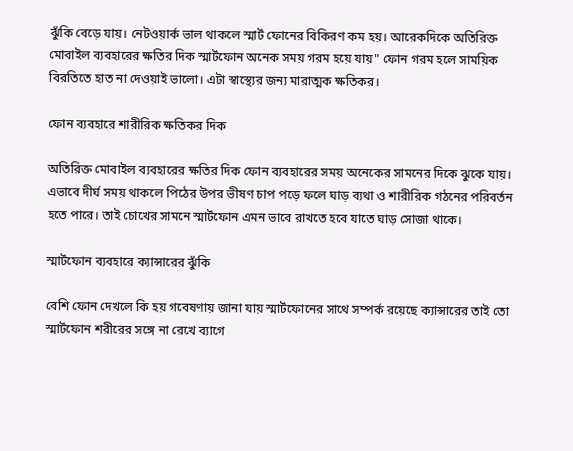ঝুঁকি বেড়ে যায়। নেটওয়ার্ক ভাল থাকলে স্মার্ট ফোনের বিকিরণ কম হয়। আরেকদিকে অতিরিক্ত মোবাইল ব্যবহারের ক্ষতির দিক স্মার্টফোন অনেক সময় গরম হয়ে যায়" ফোন গরম হলে সাময়িক বিরতিতে হাত না দেওয়াই ভালো। এটা স্বাস্থ্যের জন্য মারাত্মক ক্ষতিকর।

ফোন ব্যবহারে শারীরিক ক্ষতিকর দিক

অতিরিক্ত মোবাইল ব্যবহারের ক্ষতির দিক ফোন ব্যবহারের সময় অনেকের সামনের দিকে ঝুকে যায়। এভাবে দীর্ঘ সময় থাকলে পিঠের উপর ভীষণ চাপ পড়ে ফলে ঘাড় ব্যথা ও শারীরিক গঠনের পরিবর্তন হতে পারে। তাই চোখের সামনে স্মার্টফোন এমন ভাবে রাখতে হবে যাতে ঘাড় সোজা থাকে।

স্মার্টফোন ব্যবহারে ক্যান্সারের ঝুঁকি

বেশি ফোন দেখলে কি হয় গবেষণায় জানা যায় স্মার্টফোনের সাথে সম্পর্ক রয়েছে ক্যান্সারের তাই তো স্মার্টফোন শরীরের সঙ্গে না রেখে ব্যাগে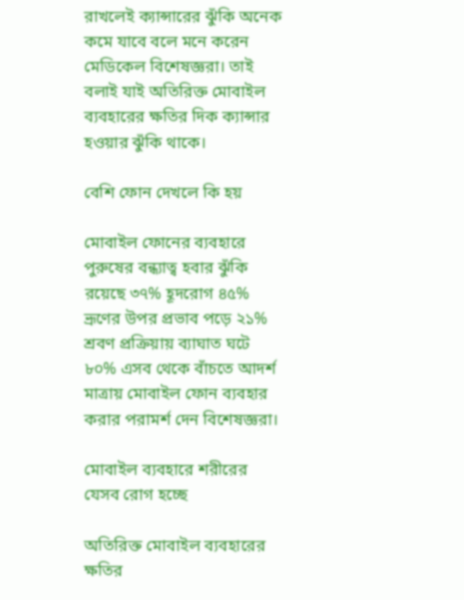রাখলেই ক্যান্সারের ঝুঁকি অনেক কমে যাবে বলে মনে করেন মেডিকেল বিশেষজ্ঞরা। তাই বলাই যাই অতিরিক্ত মোবাইল ব্যবহারের ক্ষতির দিক ক্যান্সার হওয়ার ঝুঁকি থাকে।

বেশি ফোন দেখলে কি হয়

মোবাইল ফোনের ব্যবহারে পুরুষের বন্ধ্যাত্ব হবার ঝুঁকি রয়েছে ৩৭% হূদরোগ ৪৫% ভ্রূণের উপর প্রভাব পড়ে ২১% শ্রবণ প্রক্রিয়ায় ব্যাঘাত ঘটে ৮০% এসব থেকে বাঁচতে আদর্শ মাত্রায় মোবাইল ফোন ব্যবহার করার পরামর্শ দেন বিশেষজ্ঞরা।

মোবাইল ব্যবহারে শরীরের যেসব রোগ হচ্ছে

অতিরিক্ত মোবাইল ব্যবহারের ক্ষতির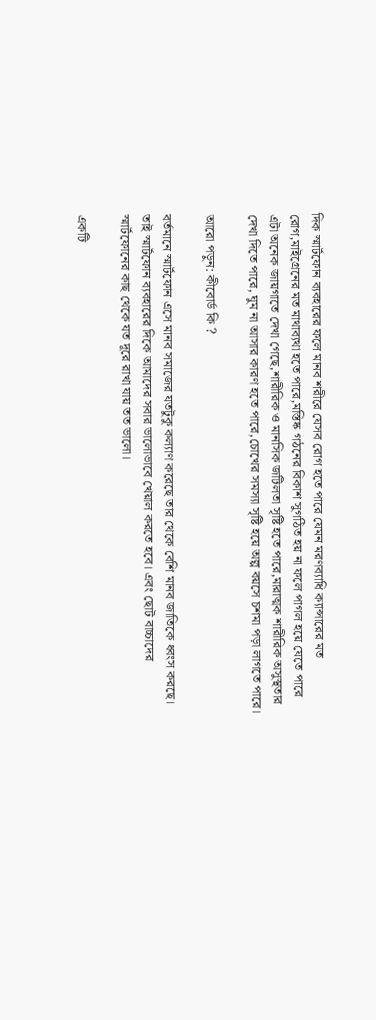দিক স্মার্টফোন ব্যবহারের ফলে মানব শরীরে যেসব রোগ হতে পারে যেমন মরণব্যাধি ক্যান্সারের মত রোগ,মাইগ্রেনের মত মাথাব্যথা হতে পারে,মস্তিষ্ক গঠনের বিকাশ সুগঠিত হয় না ফলে পাগল হয়ে যেতে পারে এটা অনেক জায়গাতে দেখা গেছে,শারীরিক ও মানসিক জটিলতা সৃষ্টি হতে পারে,মারাত্মক শারীরিক অসুস্থতার দেখা দিতে পারে, ঘুম না আসার কারণ হতে পারে,চোখের সমস্যা সৃষ্টি হয়ে অল্প বয়সে চশমা পড়া লাগতে পারে।

আরো পড়ুন: কীবোর্ড কি ?

বর্তমানে স্মার্টফোন এসে মানব সমাজের যতটুকু কল্যাণ করেছে তার থেকে বেশি মানব জাতিকে ধ্বংস করছে। তাই স্মার্টফোন ব্যবহারের দিকে আমাদের সবার ভালোভাবে খেয়াল করতে হবে। এবং ছোট বাচ্চাদের স্মার্টফোনের কাছ থেকে যত দূরে রাখা যায় তত ভালো।

একটি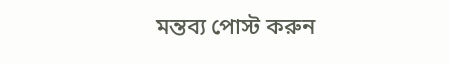মন্তব্য পোস্ট করুন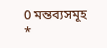0 মন্তব্যসমূহ
*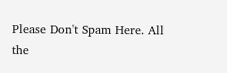Please Don't Spam Here. All the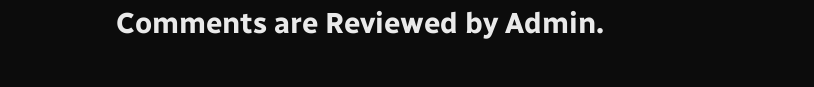Comments are Reviewed by Admin.